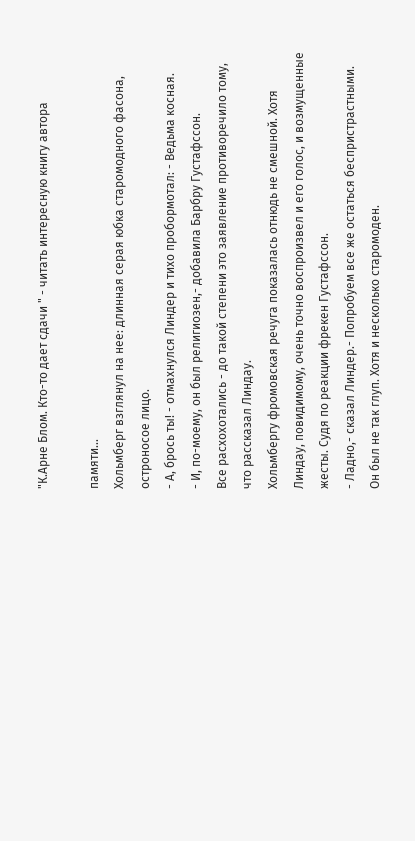"К.Арне Блом. Кто-то дает сдачи " - читать интересную книгу автора

памяти...
Хольмберг взглянул на нее: длинная серая юбка старомодного фасона,
остроносое лицо.
- А, брось ты! - отмахнулся Линдер и тихо пробормотал: - Ведьма косная.
- И, по-моему, он был религиозен,- добавила Барбру Густафссон.
Все расхохотались - до такой степени это заявление противоречило тому,
что рассказал Линдау.
Хольмбергу фромовская речуга показалась отнюдь не смешной. Хотя
Линдау, повидимому, очень точно воспроизвел и его голос, и возмущенные
жесты. Судя по реакции фрекен Густафссон.
- Ладно,- сказал Линдер.- Попробуем все же остаться беспристрастными.
Он был не так глуп. Хотя и несколько старомоден.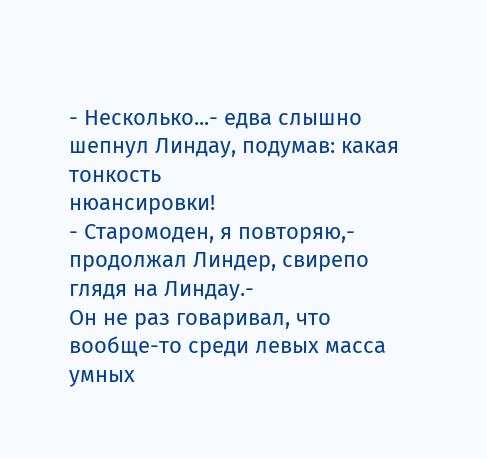- Несколько...- едва слышно шепнул Линдау, подумав: какая тонкость
нюансировки!
- Старомоден, я повторяю,- продолжал Линдер, свирепо глядя на Линдау.-
Он не раз говаривал, что вообще-то среди левых масса умных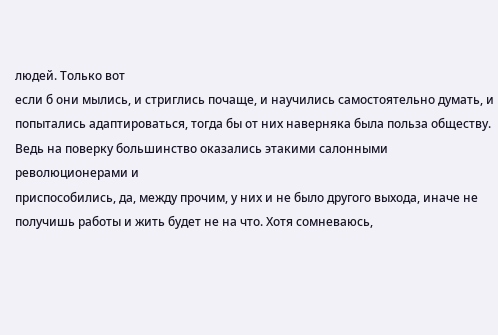людей. Только вот
если б они мылись, и стриглись почаще, и научились самостоятельно думать, и
попытались адаптироваться, тогда бы от них наверняка была польза обществу.
Ведь на поверку большинство оказались этакими салонными революционерами и
приспособились, да, между прочим, у них и не было другого выхода, иначе не
получишь работы и жить будет не на что. Хотя сомневаюсь,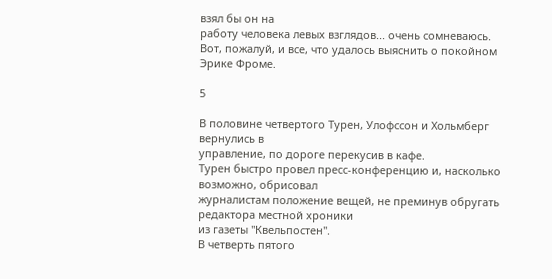взял бы он на
работу человека левых взглядов... очень сомневаюсь.
Вот, пожалуй, и все, что удалось выяснить о покойном Эрике Фроме.

5

В половине четвертого Турен, Улофссон и Хольмберг вернулись в
управление, по дороге перекусив в кафе.
Турен быстро провел пресс-конференцию и, насколько возможно, обрисовал
журналистам положение вещей, не преминув обругать редактора местной хроники
из газеты "Квельпостен".
В четверть пятого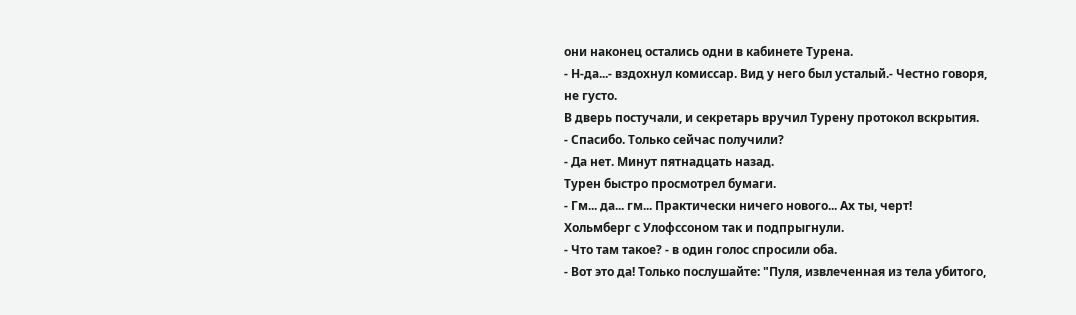они наконец остались одни в кабинете Турена.
- Н-да...- вздохнул комиссар. Вид у него был усталый.- Честно говоря,
не густо.
В дверь постучали, и секретарь вручил Турену протокол вскрытия.
- Спасибо. Только сейчас получили?
- Да нет. Минут пятнадцать назад.
Турен быстро просмотрел бумаги.
- Гм... да... гм... Практически ничего нового... Ах ты, черт!
Хольмберг с Улофссоном так и подпрыгнули.
- Что там такое? - в один голос спросили оба.
- Вот это да! Только послушайте: "Пуля, извлеченная из тела убитого,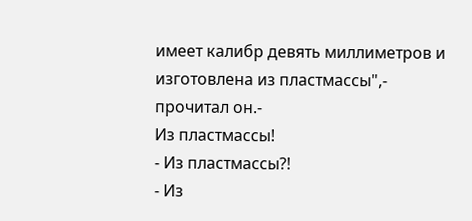имеет калибр девять миллиметров и изготовлена из пластмассы",- прочитал он.-
Из пластмассы!
- Из пластмассы?!
- Из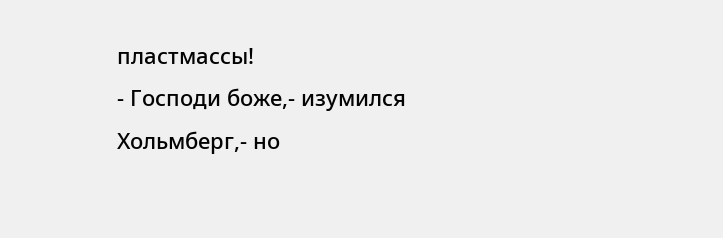пластмассы!
- Господи боже,- изумился Хольмберг,- но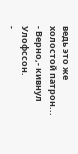ведь это же холостой патрон...
- Верно,- кивнул Улофссон.
-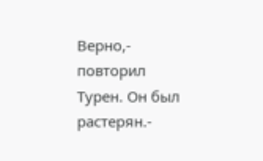Верно,- повторил Турен. Он был растерян.-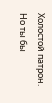Холостой патрон. Но ты бы